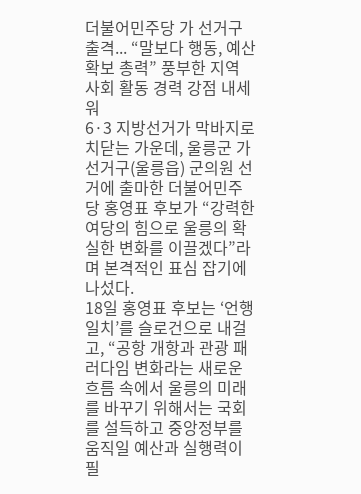더불어민주당 가 선거구 출격... “말보다 행동, 예산 확보 총력” 풍부한 지역 사회 활동 경력 강점 내세워
6·3 지방선거가 막바지로 치닫는 가운데, 울릉군 가 선거구(울릉읍) 군의원 선거에 출마한 더불어민주당 홍영표 후보가 “강력한 여당의 힘으로 울릉의 확실한 변화를 이끌겠다”라며 본격적인 표심 잡기에 나섰다.
18일 홍영표 후보는 ‘언행일치’를 슬로건으로 내걸고, “공항 개항과 관광 패러다임 변화라는 새로운 흐름 속에서 울릉의 미래를 바꾸기 위해서는 국회를 설득하고 중앙정부를 움직일 예산과 실행력이 필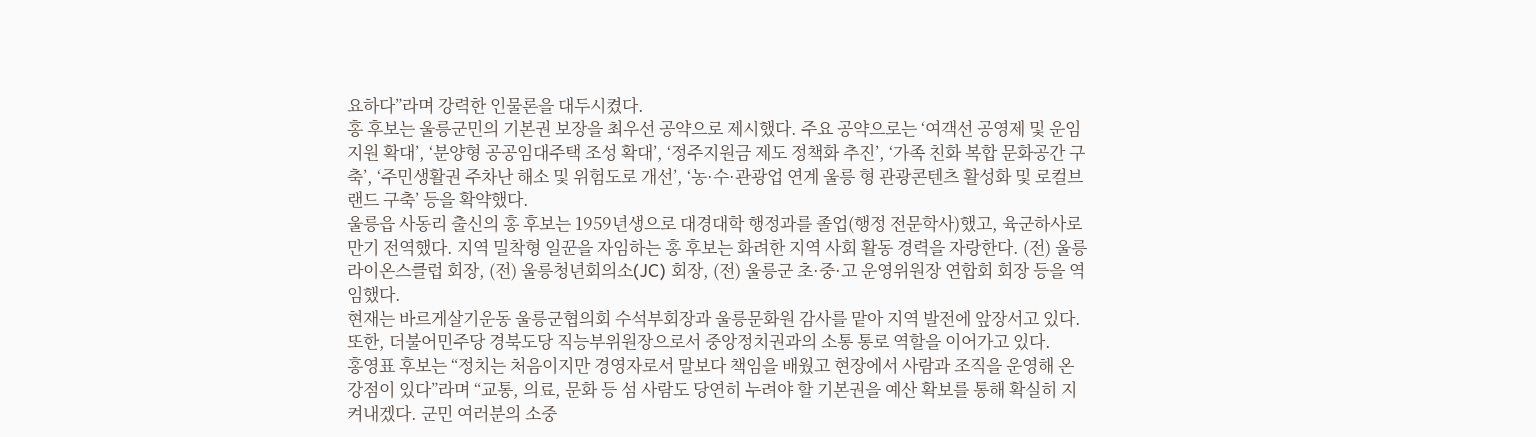요하다”라며 강력한 인물론을 대두시켰다.
홍 후보는 울릉군민의 기본권 보장을 최우선 공약으로 제시했다. 주요 공약으로는 ‘여객선 공영제 및 운임지원 확대’, ‘분양형 공공임대주택 조성 확대’, ‘정주지원금 제도 정책화 추진’, ‘가족 친화 복합 문화공간 구축’, ‘주민생활권 주차난 해소 및 위험도로 개선’, ‘농·수·관광업 연계 울릉 형 관광콘텐츠 활성화 및 로컬브랜드 구축’ 등을 확약했다.
울릉읍 사동리 출신의 홍 후보는 1959년생으로 대경대학 행정과를 졸업(행정 전문학사)했고, 육군하사로 만기 전역했다. 지역 밀착형 일꾼을 자임하는 홍 후보는 화려한 지역 사회 활동 경력을 자랑한다. (전) 울릉라이온스클럽 회장, (전) 울릉청년회의소(JC) 회장, (전) 울릉군 초·중·고 운영위원장 연합회 회장 등을 역임했다.
현재는 바르게살기운동 울릉군협의회 수석부회장과 울릉문화원 감사를 맡아 지역 발전에 앞장서고 있다. 또한, 더불어민주당 경북도당 직능부위원장으로서 중앙정치권과의 소통 통로 역할을 이어가고 있다.
홍영표 후보는 “정치는 처음이지만 경영자로서 말보다 책임을 배웠고 현장에서 사람과 조직을 운영해 온 강점이 있다”라며 “교통, 의료, 문화 등 섬 사람도 당연히 누려야 할 기본권을 예산 확보를 통해 확실히 지켜내겠다. 군민 여러분의 소중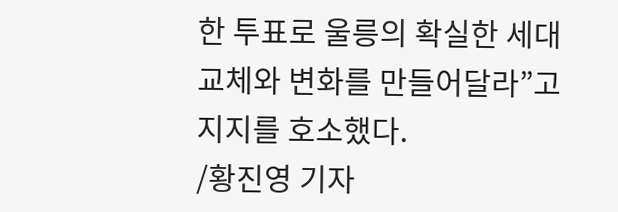한 투표로 울릉의 확실한 세대교체와 변화를 만들어달라”고 지지를 호소했다.
/황진영 기자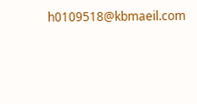h0109518@kbmaeil.com